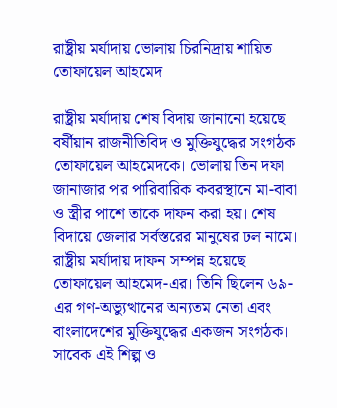রাষ্ট্রীয় মর্যাদায় ভোলায় চিরনিদ্রায় শায়িত তোফায়েল আহমেদ

রাষ্ট্রীয় মর্যাদায় শেষ বিদায় জানানো হয়েছে বর্ষীয়ান রাজনীতিবিদ ও মুক্তিযুদ্ধের সংগঠক তোফায়েল আহমেদকে। ভোলায় তিন দফা জানাজার পর পারিবারিক কবরস্থানে মা-বাবা ও স্ত্রীর পাশে তাকে দাফন করা হয়। শেষ বিদায়ে জেলার সর্বস্তরের মানুষের ঢল নামে।
রাষ্ট্রীয় মর্যাদায় দাফন সম্পন্ন হয়েছে তোফায়েল আহমেদ-এর। তিনি ছিলেন ৬৯-এর গণ-অভ্যুত্থানের অন্যতম নেতা এবং বাংলাদেশের মুক্তিযুদ্ধের একজন সংগঠক। সাবেক এই শিল্প ও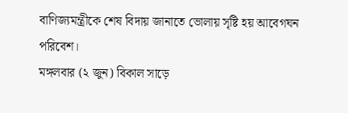বাণিজ্যমন্ত্রীকে শেষ বিদায় জানাতে ভোলায় সৃষ্টি হয় আবেগঘন পরিবেশ।
মঙ্গলবার (২ জুন) বিকাল সাড়ে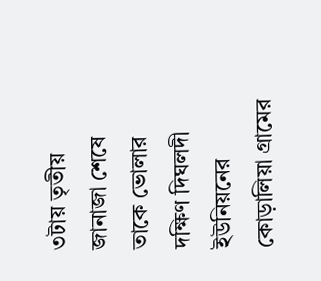৩টায় তৃতীয় জানাজা শেষে তাকে ভোলার দক্ষিণ দিঘলদী ইউনিয়নের কোড়ালিয়া গ্রামের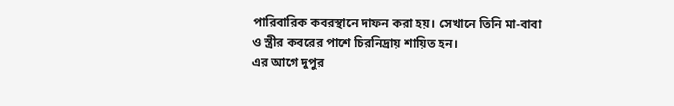পারিবারিক কবরস্থানে দাফন করা হয়। সেখানে তিনি মা-বাবা ও স্ত্রীর কবরের পাশে চিরনিদ্রায় শায়িত হন।
এর আগে দুপুর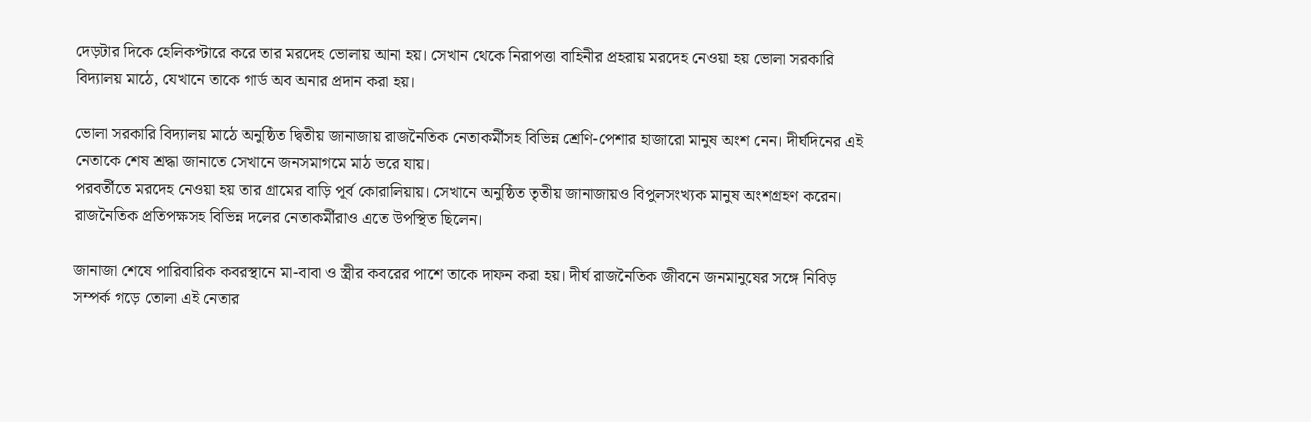দেড়টার দিকে হেলিকপ্টারে করে তার মরদেহ ভোলায় আনা হয়। সেখান থেকে নিরাপত্তা বাহিনীর প্রহরায় মরদেহ নেওয়া হয় ভোলা সরকারি বিদ্যালয় মাঠে, যেখানে তাকে গার্ড অব অনার প্রদান করা হয়।

ভোলা সরকারি বিদ্যালয় মাঠে অনুষ্ঠিত দ্বিতীয় জানাজায় রাজনৈতিক নেতাকর্মীসহ বিভিন্ন শ্রেণি-পেশার হাজারো মানুষ অংশ নেন। দীর্ঘদিনের এই নেতাকে শেষ শ্রদ্ধা জানাতে সেখানে জনসমাগমে মাঠ ভরে যায়।
পরবর্তীতে মরদেহ নেওয়া হয় তার গ্রামের বাড়ি পূর্ব কোরালিয়ায়। সেখানে অনুষ্ঠিত তৃতীয় জানাজায়ও বিপুলসংখ্যক মানুষ অংশগ্রহণ করেন। রাজনৈতিক প্রতিপক্ষসহ বিভিন্ন দলের নেতাকর্মীরাও এতে উপস্থিত ছিলেন।

জানাজা শেষে পারিবারিক কবরস্থানে মা-বাবা ও স্ত্রীর কবরের পাশে তাকে দাফন করা হয়। দীর্ঘ রাজনৈতিক জীবনে জনমানুষের সঙ্গে নিবিড় সম্পর্ক গড়ে তোলা এই নেতার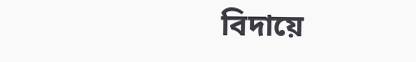বিদায়ে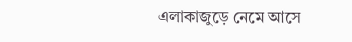এলাকাজুড়ে নেমে আসে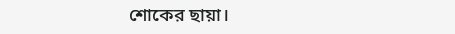শোকের ছায়া।